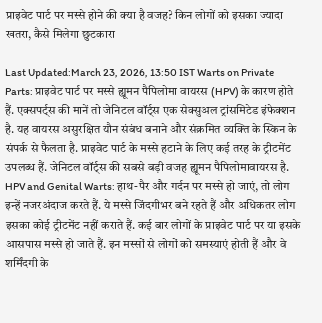प्राइवेट पार्ट पर मस्से होने की क्या है वजह? किन लोगों को इसका ज्यादा खतरा, कैसे मिलेगा छुटकारा

Last Updated:March 23, 2026, 13:50 IST Warts on Private Parts: प्राइवेट पार्ट पर मस्से ह्यूमन पैपिलोमा वायरस (HPV) के कारण होते हैं. एक्सपर्ट्स की मानें तो जेनिटल वॉर्ट्स एक सेक्सुअल ट्रांसमिटेड इंफेक्शन है. यह वायरस असुरक्षित यौन संबंध बनाने और संक्रमित व्यक्ति के स्किन के संपर्क से फैलता है. प्राइवेट पार्ट के मस्से हटाने के लिए कई तरह के ट्रीटमेंट उपलब्ध हैं. जेनिटल वॉर्ट्स की सबसे बड़ी वजह ह्यूमन पैपिलोमावायरस है. HPV and Genital Warts: हाथ-पैर और गर्दन पर मस्से हो जाएं, तो लोग इन्हें नजरअंदाज करते हैं. ये मस्से जिंदगीभर बने रहते हैं और अधिकतर लोग इसका कोई ट्रीटमेंट नहीं कराते हैं. कई बार लोगों के प्राइवेट पार्ट पर या इसके आसपास मस्से हो जाते हैं. इन मस्सों से लोगों को समस्याएं होती हैं और वे शर्मिंदगी के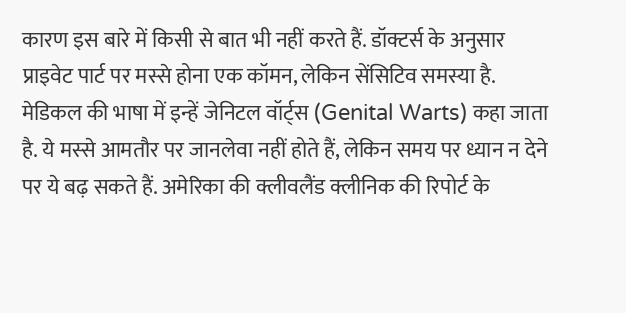कारण इस बारे में किसी से बात भी नहीं करते हैं. डॉक्टर्स के अनुसार प्राइवेट पार्ट पर मस्से होना एक कॉमन, लेकिन सेंसिटिव समस्या है. मेडिकल की भाषा में इन्हें जेनिटल वॉर्ट्स (Genital Warts) कहा जाता है. ये मस्से आमतौर पर जानलेवा नहीं होते हैं, लेकिन समय पर ध्यान न देने पर ये बढ़ सकते हैं. अमेरिका की क्लीवलैंड क्लीनिक की रिपोर्ट के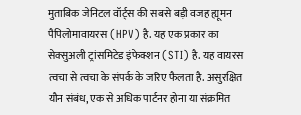मुताबिक जेनिटल वॉर्ट्स की सबसे बड़ी वजह ह्यूमन पैपिलोमावायरस (HPV) है. यह एक प्रकार का सेक्सुअली ट्रांसमिटेड इंफेक्शन (STI) है. यह वायरस त्वचा से त्वचा के संपर्क के जरिए फैलता है. असुरक्षित यौन संबंध, एक से अधिक पार्टनर होना या संक्रमित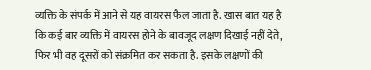व्यक्ति के संपर्क में आने से यह वायरस फैल जाता है. खास बात यह है कि कई बार व्यक्ति में वायरस होने के बावजूद लक्षण दिखाई नहीं देते, फिर भी वह दूसरों को संक्रमित कर सकता है. इसके लक्षणों की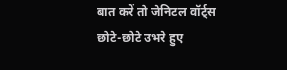बात करें तो जेनिटल वॉर्ट्स छोटे-छोटे उभरे हुए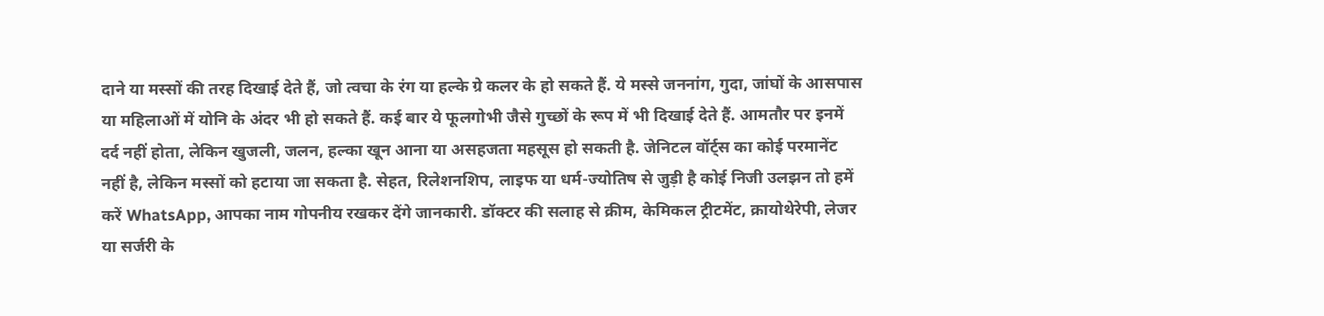दाने या मस्सों की तरह दिखाई देते हैं, जो त्वचा के रंग या हल्के ग्रे कलर के हो सकते हैं. ये मस्से जननांग, गुदा, जांघों के आसपास या महिलाओं में योनि के अंदर भी हो सकते हैं. कई बार ये फूलगोभी जैसे गुच्छों के रूप में भी दिखाई देते हैं. आमतौर पर इनमें दर्द नहीं होता, लेकिन खुजली, जलन, हल्का खून आना या असहजता महसूस हो सकती है. जेनिटल वॉर्ट्स का कोई परमानेंट नहीं है, लेकिन मस्सों को हटाया जा सकता है. सेहत, रिलेशनशिप, लाइफ या धर्म-ज्योतिष से जुड़ी है कोई निजी उलझन तो हमें करें WhatsApp, आपका नाम गोपनीय रखकर देंगे जानकारी. डॉक्टर की सलाह से क्रीम, केमिकल ट्रीटमेंट, क्रायोथेरेपी, लेजर या सर्जरी के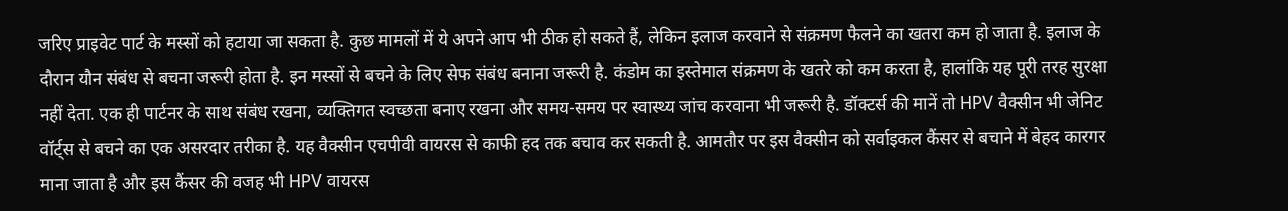जरिए प्राइवेट पार्ट के मस्सों को हटाया जा सकता है. कुछ मामलों में ये अपने आप भी ठीक हो सकते हैं, लेकिन इलाज करवाने से संक्रमण फैलने का खतरा कम हो जाता है. इलाज के दौरान यौन संबंध से बचना जरूरी होता है. इन मस्सों से बचने के लिए सेफ संबंध बनाना जरूरी है. कंडोम का इस्तेमाल संक्रमण के खतरे को कम करता है, हालांकि यह पूरी तरह सुरक्षा नहीं देता. एक ही पार्टनर के साथ संबंध रखना, व्यक्तिगत स्वच्छता बनाए रखना और समय-समय पर स्वास्थ्य जांच करवाना भी जरूरी है. डॉक्टर्स की मानें तो HPV वैक्सीन भी जेनिट वॉर्ट्स से बचने का एक असरदार तरीका है. यह वैक्सीन एचपीवी वायरस से काफी हद तक बचाव कर सकती है. आमतौर पर इस वैक्सीन को सर्वाइकल कैंसर से बचाने में बेहद कारगर माना जाता है और इस कैंसर की वजह भी HPV वायरस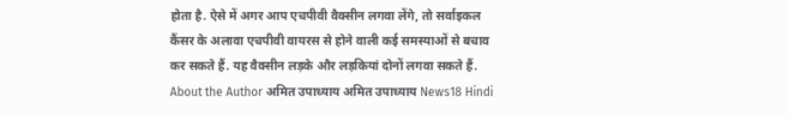होता है. ऐसे में अगर आप एचपीवी वैक्सीन लगवा लेंगे, तो सर्वाइकल कैंसर के अलावा एचपीवी वायरस से होने वाली कई समस्याओं से बचाव कर सकते हैं. यह वैक्सीन लड़के और लड़कियां दोनों लगवा सकते हैं. About the Author अमित उपाध्याय अमित उपाध्याय News18 Hindi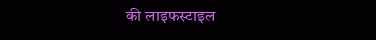की लाइफस्टाइल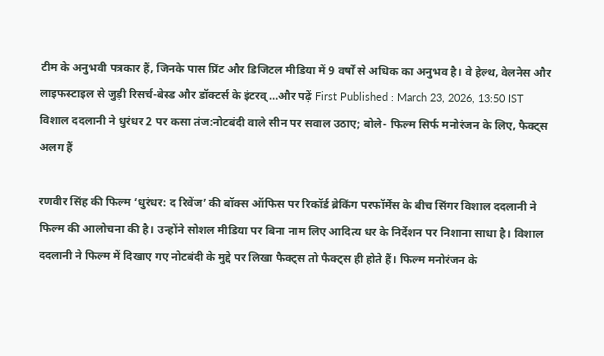टीम के अनुभवी पत्रकार हैं, जिनके पास प्रिंट और डिजिटल मीडिया में 9 वर्षों से अधिक का अनुभव है। वे हेल्थ, वेलनेस और लाइफस्टाइल से जुड़ी रिसर्च-बेस्ड और डॉक्टर्स के इंटरव्…और पढ़ें First Published : March 23, 2026, 13:50 IST
विशाल ददलानी ने धुरंधर 2 पर कसा तंज:नोटबंदी वाले सीन पर सवाल उठाए; बोले- फिल्म सिर्फ मनोरंजन के लिए, फैक्ट्स अलग हैं

रणवीर सिंह की फिल्म ‘धुरंधर: द रिवेंज’ की बॉक्स ऑफिस पर रिकॉर्ड ब्रेकिंग परफॉर्मेंस के बीच सिंगर विशाल ददलानी ने फिल्म की आलोचना की है। उन्होंने सोशल मीडिया पर बिना नाम लिए आदित्य धर के निर्देशन पर निशाना साधा है। विशाल ददलानी ने फिल्म में दिखाए गए नोटबंदी के मुद्दे पर लिखा फैक्ट्स तो फैक्ट्स ही होते हैं। फिल्म मनोरंजन के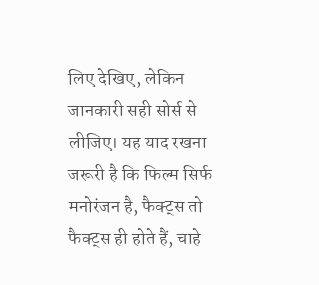लिए देखिए, लेकिन जानकारी सही सोर्स से लीजिए। यह याद रखना जरूरी है कि फिल्म सिर्फ मनोरंजन है, फैक्ट्स तो फैक्ट्स ही होते हैं, चाहे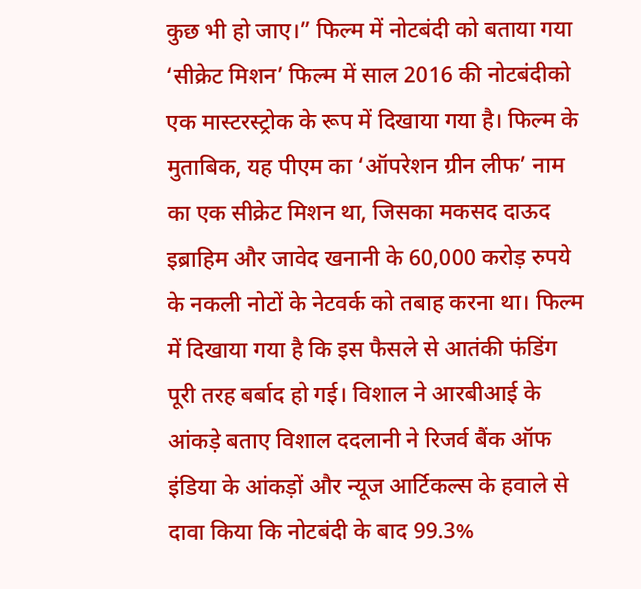कुछ भी हो जाए।” फिल्म में नोटबंदी को बताया गया ‘सीक्रेट मिशन’ फिल्म में साल 2016 की नोटबंदीको एक मास्टरस्ट्रोक के रूप में दिखाया गया है। फिल्म के मुताबिक, यह पीएम का ‘ऑपरेशन ग्रीन लीफ’ नाम का एक सीक्रेट मिशन था, जिसका मकसद दाऊद इब्राहिम और जावेद खनानी के 60,000 करोड़ रुपये के नकली नोटों के नेटवर्क को तबाह करना था। फिल्म में दिखाया गया है कि इस फैसले से आतंकी फंडिंग पूरी तरह बर्बाद हो गई। विशाल ने आरबीआई के आंकड़े बताए विशाल ददलानी ने रिजर्व बैंक ऑफ इंडिया के आंकड़ों और न्यूज आर्टिकल्स के हवाले से दावा किया कि नोटबंदी के बाद 99.3%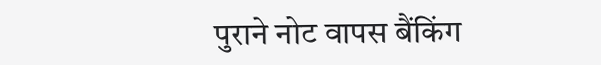पुराने नोट वापस बैंकिंग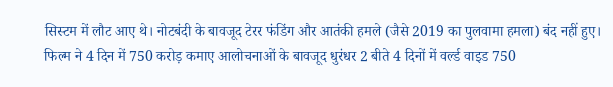सिस्टम में लौट आए थे। नोटबंदी के बावजूद टेरर फंडिंग और आतंकी हमले (जैसे 2019 का पुलवामा हमला) बंद नहीं हुए। फिल्म ने 4 दिन में 750 करोड़ कमाए आलोचनाओं के बावजूद धुरंधर 2 बीते 4 दिनों में वर्ल्ड वाइड 750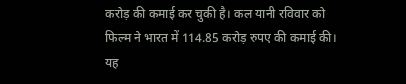करोड़ की कमाई कर चुकी है। कल यानी रविवार को फिल्म ने भारत में 114.85 करोड़ रुपए की कमाई की। यह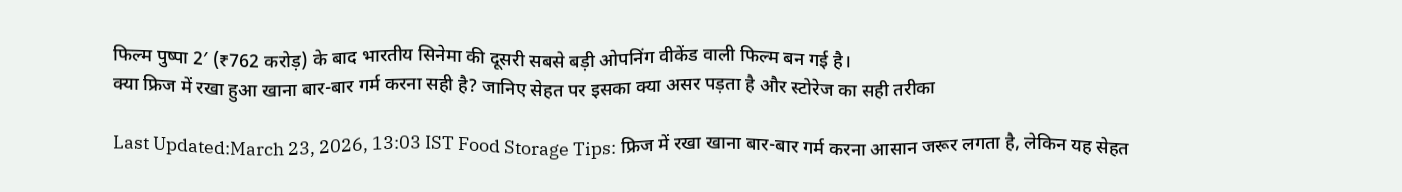फिल्म पुष्पा 2′ (₹762 करोड़) के बाद भारतीय सिनेमा की दूसरी सबसे बड़ी ओपनिंग वीकेंड वाली फिल्म बन गई है।
क्या फ्रिज में रखा हुआ खाना बार-बार गर्म करना सही है? जानिए सेहत पर इसका क्या असर पड़ता है और स्टोरेज का सही तरीका

Last Updated:March 23, 2026, 13:03 IST Food Storage Tips: फ्रिज में रखा खाना बार-बार गर्म करना आसान जरूर लगता है, लेकिन यह सेहत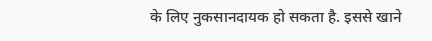के लिए नुकसानदायक हो सकता है. इससे खाने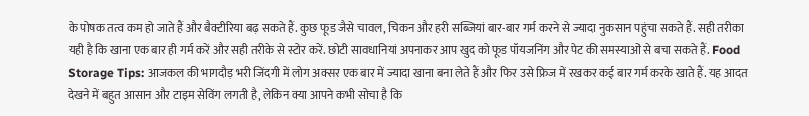के पोषक तत्व कम हो जाते हैं और बैक्टीरिया बढ़ सकते हैं. कुछ फूड जैसे चावल, चिकन और हरी सब्जियां बार-बार गर्म करने से ज्यादा नुकसान पहुंचा सकते हैं. सही तरीका यही है कि खाना एक बार ही गर्म करें और सही तरीके से स्टोर करें. छोटी सावधानियां अपनाकर आप खुद को फूड पॉयजनिंग और पेट की समस्याओं से बचा सकते हैं. Food Storage Tips: आजकल की भागदौड़ भरी जिंदगी में लोग अक्सर एक बार में ज्यादा खाना बना लेते हैं और फिर उसे फ्रिज में रखकर कई बार गर्म करके खाते हैं. यह आदत देखने में बहुत आसान और टाइम सेविंग लगती है, लेकिन क्या आपने कभी सोचा है कि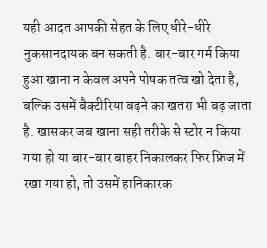यही आदत आपकी सेहत के लिए धीरे-धीरे नुकसानदायक बन सकती है. बार-बार गर्म किया हुआ खाना न केवल अपने पोषक तत्व खो देता है, बल्कि उसमें बैक्टीरिया बढ़ने का खतरा भी बढ़ जाता है. खासकर जब खाना सही तरीके से स्टोर न किया गया हो या बार-बार बाहर निकालकर फिर फ्रिज में रखा गया हो, तो उसमें हानिकारक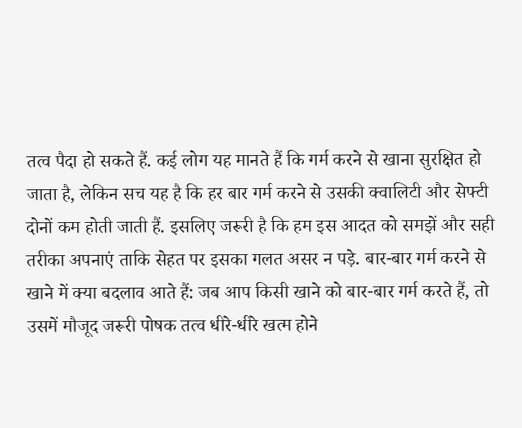तत्व पैदा हो सकते हैं. कई लोग यह मानते हैं कि गर्म करने से खाना सुरक्षित हो जाता है, लेकिन सच यह है कि हर बार गर्म करने से उसकी क्वालिटी और सेफ्टी दोनों कम होती जाती हैं. इसलिए जरूरी है कि हम इस आदत को समझें और सही तरीका अपनाएं ताकि सेहत पर इसका गलत असर न पड़े. बार-बार गर्म करने से खाने में क्या बदलाव आते हैं: जब आप किसी खाने को बार-बार गर्म करते हैं, तो उसमें मौजूद जरूरी पोषक तत्व धीरे-धीरे खत्म होने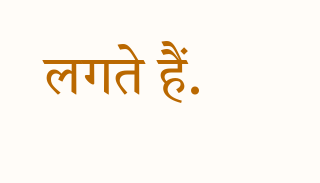लगते हैं.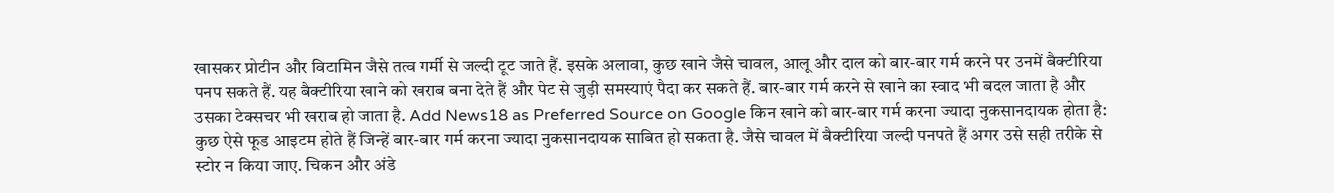खासकर प्रोटीन और विटामिन जैसे तत्व गर्मी से जल्दी टूट जाते हैं. इसके अलावा, कुछ खाने जैसे चावल, आलू और दाल को बार-बार गर्म करने पर उनमें बैक्टीरिया पनप सकते हैं. यह बैक्टीरिया खाने को खराब बना देते हैं और पेट से जुड़ी समस्याएं पैदा कर सकते हैं. बार-बार गर्म करने से खाने का स्वाद भी बदल जाता है और उसका टेक्सचर भी खराब हो जाता है. Add News18 as Preferred Source on Google किन खाने को बार-बार गर्म करना ज्यादा नुकसानदायक होता है: कुछ ऐसे फूड आइटम होते हैं जिन्हें बार-बार गर्म करना ज्यादा नुकसानदायक साबित हो सकता है. जैसे चावल में बैक्टीरिया जल्दी पनपते हैं अगर उसे सही तरीके से स्टोर न किया जाए. चिकन और अंडे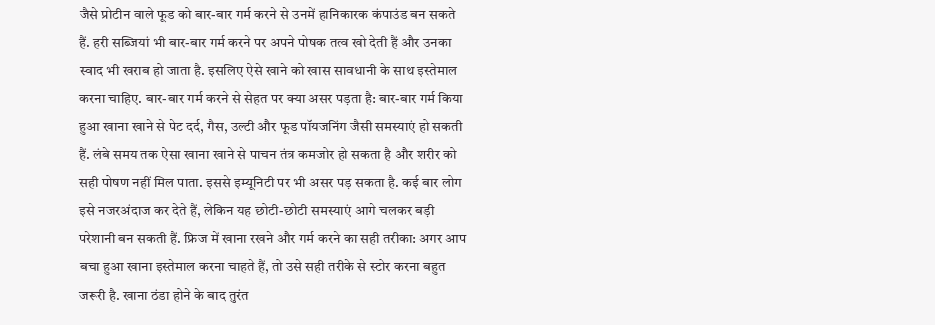जैसे प्रोटीन वाले फूड को बार-बार गर्म करने से उनमें हानिकारक कंपाउंड बन सकते हैं. हरी सब्जियां भी बार-बार गर्म करने पर अपने पोषक तत्व खो देती हैं और उनका स्वाद भी खराब हो जाता है. इसलिए ऐसे खाने को खास सावधानी के साथ इस्तेमाल करना चाहिए. बार-बार गर्म करने से सेहत पर क्या असर पड़ता है: बार-बार गर्म किया हुआ खाना खाने से पेट दर्द, गैस, उल्टी और फूड पॉयजनिंग जैसी समस्याएं हो सकती हैं. लंबे समय तक ऐसा खाना खाने से पाचन तंत्र कमजोर हो सकता है और शरीर को सही पोषण नहीं मिल पाता. इससे इम्यूनिटी पर भी असर पड़ सकता है. कई बार लोग इसे नजरअंदाज कर देते हैं, लेकिन यह छोटी-छोटी समस्याएं आगे चलकर बड़ी परेशानी बन सकती हैं. फ्रिज में खाना रखने और गर्म करने का सही तरीका: अगर आप बचा हुआ खाना इस्तेमाल करना चाहते हैं, तो उसे सही तरीके से स्टोर करना बहुत जरूरी है. खाना ठंडा होने के बाद तुरंत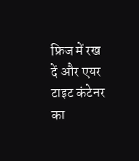फ्रिज में रख दें और एयर टाइट कंटेनर का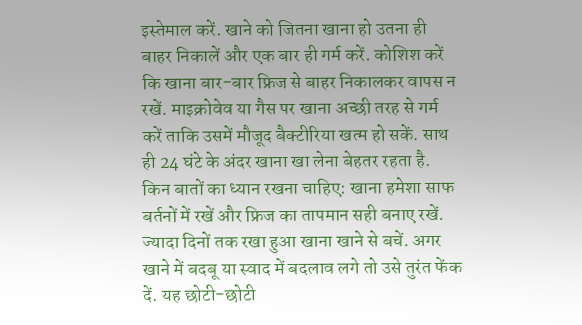इस्तेमाल करें. खाने को जितना खाना हो उतना ही बाहर निकालें और एक बार ही गर्म करें. कोशिश करें कि खाना बार-बार फ्रिज से बाहर निकालकर वापस न रखें. माइक्रोवेव या गैस पर खाना अच्छी तरह से गर्म करें ताकि उसमें मौजूद बैक्टीरिया खत्म हो सकें. साथ ही 24 घंटे के अंदर खाना खा लेना बेहतर रहता है. किन बातों का ध्यान रखना चाहिए: खाना हमेशा साफ बर्तनों में रखें और फ्रिज का तापमान सही बनाए रखें. ज्यादा दिनों तक रखा हुआ खाना खाने से बचें. अगर खाने में बदबू या स्वाद में बदलाव लगे तो उसे तुरंत फेंक दें. यह छोटी-छोटी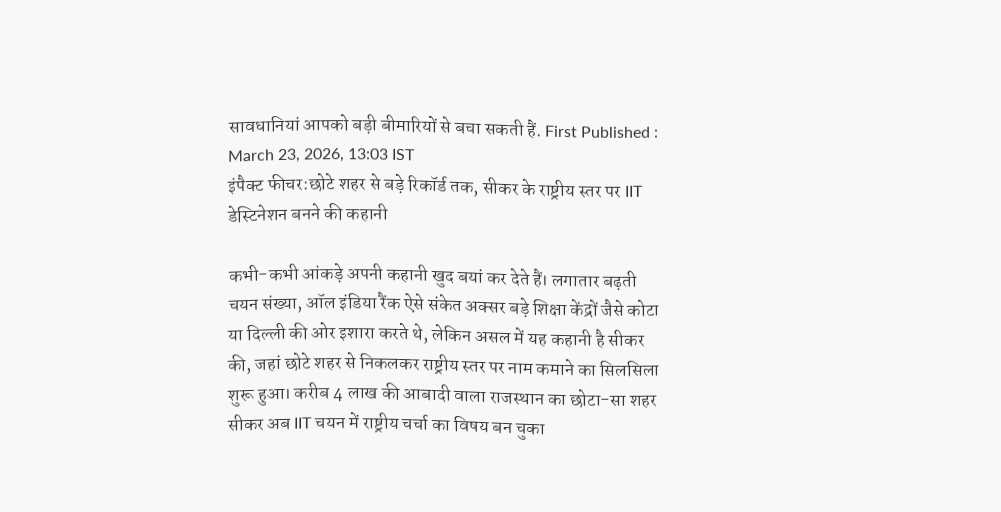सावधानियां आपको बड़ी बीमारियों से बचा सकती हैं. First Published : March 23, 2026, 13:03 IST
इंपैक्ट फीचर:छोटे शहर से बड़े रिकॉर्ड तक, सीकर के राष्ट्रीय स्तर पर IIT डेस्टिनेशन बनने की कहानी

कभी-कभी आंकड़े अपनी कहानी खुद बयां कर देते हैं। लगातार बढ़ती चयन संख्या, ऑल इंडिया रैंक ऐसे संकेत अक्सर बड़े शिक्षा केंद्रों जैसे कोटा या दिल्ली की ओर इशारा करते थे, लेकिन असल में यह कहानी है सीकर की, जहां छोटे शहर से निकलकर राष्ट्रीय स्तर पर नाम कमाने का सिलसिला शुरू हुआ। करीब 4 लाख की आबादी वाला राजस्थान का छोटा-सा शहर सीकर अब IIT चयन में राष्ट्रीय चर्चा का विषय बन चुका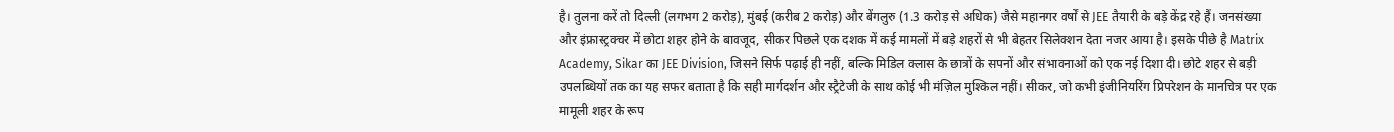है। तुलना करें तो दिल्ली (लगभग 2 करोड़), मुंबई (करीब 2 करोड़) और बेंगलुरु (1.3 करोड़ से अधिक) जैसे महानगर वर्षों से JEE तैयारी के बड़े केंद्र रहे हैं। जनसंख्या और इंफ्रास्ट्रक्चर में छोटा शहर होने के बावजूद, सीकर पिछले एक दशक में कई मामलों में बड़े शहरों से भी बेहतर सिलेक्शन देता नजर आया है। इसके पीछे है Matrix Academy, Sikar का JEE Division, जिसने सिर्फ पढ़ाई ही नहीं, बल्कि मिडिल क्लास के छात्रों के सपनों और संभावनाओं को एक नई दिशा दी। छोटे शहर से बड़ी उपलब्धियों तक का यह सफर बताता है कि सही मार्गदर्शन और स्ट्रैटेजी के साथ कोई भी मंज़िल मुश्किल नहीं। सीकर, जो कभी इंजीनियरिंग प्रिपरेशन के मानचित्र पर एक मामूली शहर के रूप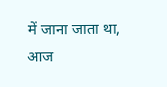में जाना जाता था, आज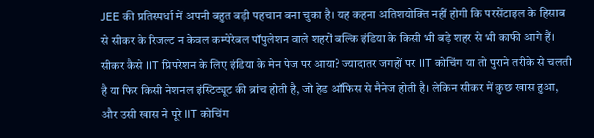JEE की प्रतिस्पर्धा में अपनी बहुत बड़ी पहचान बना चुका है। यह कहना अतिशयोक्ति नहीं होगी कि परसेंटाइल के हिसाब से सीकर के रिजल्ट न केवल कम्पेरेबल पॉपुलेशन वाले शहरों बल्कि इंडिया के किसी भी बड़े शहर से भी काफी आगे हैं। सीकर कैसे IIT प्रिपरेशन के लिए इंडिया के मेन पेज पर आया? ज्यादातर जगहों पर IIT कोचिंग या तो पुराने तरीके से चलती है या फिर किसी नेशनल इंस्टिट्यूट की ब्रांच होती है, जो हेड ऑफिस से मैनेज होती है। लेकिन सीकर में कुछ खास हुआ, और उसी खास ने पूरे IIT कोचिंग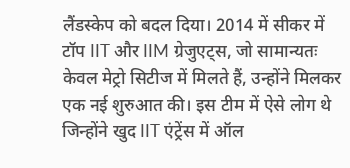लैंडस्केप को बदल दिया। 2014 में सीकर में टॉप IIT और IIM ग्रेजुएट्स, जो सामान्यतः केवल मेट्रो सिटीज में मिलते हैं, उन्होंने मिलकर एक नई शुरुआत की। इस टीम में ऐसे लोग थे जिन्होंने खुद IIT एंट्रेंस में ऑल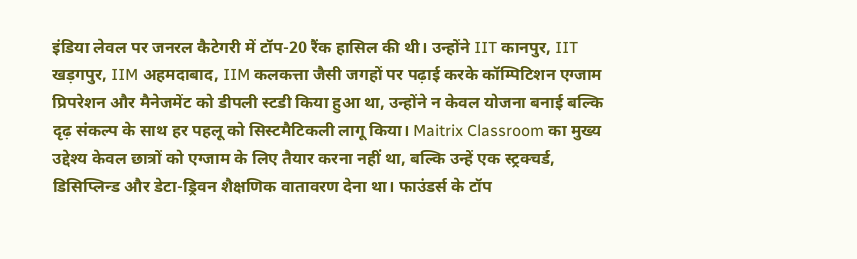इंडिया लेवल पर जनरल कैटेगरी में टॉप-20 रैंक हासिल की थी। उन्होंने IIT कानपुर, IIT खड़गपुर, IIM अहमदाबाद, IIM कलकत्ता जैसी जगहों पर पढ़ाई करके कॉम्पिटिशन एग्जाम प्रिपरेशन और मैनेजमेंट को डीपली स्टडी किया हुआ था, उन्होंने न केवल योजना बनाई बल्कि दृढ़ संकल्प के साथ हर पहलू को सिस्टमैटिकली लागू किया। Maitrix Classroom का मुख्य उद्देश्य केवल छात्रों को एग्जाम के लिए तैयार करना नहीं था, बल्कि उन्हें एक स्ट्रक्चर्ड, डिसिप्लिन्ड और डेटा-ड्रिवन शैक्षणिक वातावरण देना था। फाउंडर्स के टॉप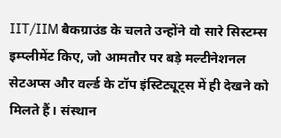IIT/IIM बैकग्राउंड के चलते उन्होंने वो सारे सिस्टम्स इम्प्लीमेंट किए, जो आमतौर पर बड़े मल्टीनेशनल सेटअप्स और वर्ल्ड के टॉप इंस्टिट्यूट्स में ही देखने को मिलते हैं। संस्थान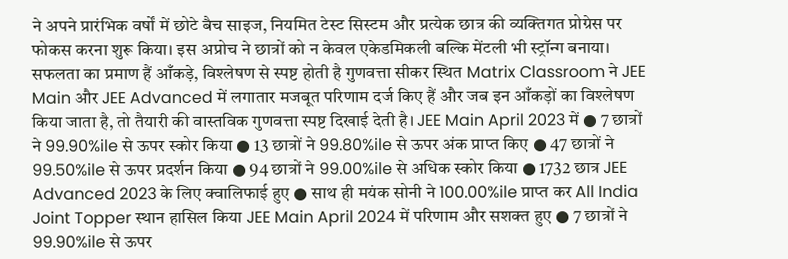ने अपने प्रारंभिक वर्षों में छोटे बैच साइज, नियमित टेस्ट सिस्टम और प्रत्येक छात्र की व्यक्तिगत प्रोग्रेस पर फोकस करना शुरू किया। इस अप्रोच ने छात्रों को न केवल एकेडमिकली बल्कि मेंटली भी स्ट्रॉन्ग बनाया। सफलता का प्रमाण हैं आँकड़े, विश्लेषण से स्पष्ट होती है गुणवत्ता सीकर स्थित Matrix Classroom ने JEE Main और JEE Advanced में लगातार मजबूत परिणाम दर्ज किए हैं और जब इन आँकड़ों का विश्लेषण किया जाता है, तो तैयारी की वास्तविक गुणवत्ता स्पष्ट दिखाई देती है। JEE Main April 2023 में ● 7 छात्रों ने 99.90%ile से ऊपर स्कोर किया ● 13 छात्रों ने 99.80%ile से ऊपर अंक प्राप्त किए ● 47 छात्रों ने 99.50%ile से ऊपर प्रदर्शन किया ● 94 छात्रों ने 99.00%ile से अधिक स्कोर किया ● 1732 छात्र JEE Advanced 2023 के लिए क्वालिफाई हुए ● साथ ही मयंक सोनी ने 100.00%ile प्राप्त कर All India Joint Topper स्थान हासिल किया JEE Main April 2024 में परिणाम और सशक्त हुए ● 7 छात्रों ने 99.90%ile से ऊपर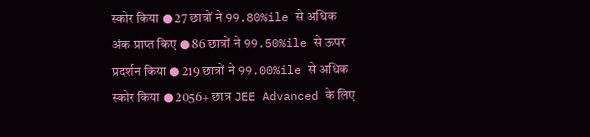स्कोर किया ● 27 छात्रों ने 99.80%ile से अधिक अंक प्राप्त किए ● 86 छात्रों ने 99.50%ile से ऊपर प्रदर्शन किया ● 219 छात्रों ने 99.00%ile से अधिक स्कोर किया ● 2056+ छात्र JEE Advanced के लिए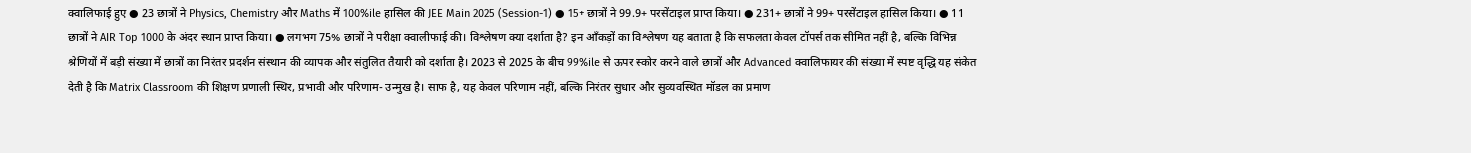क्वालिफाई हुए ● 23 छात्रों ने Physics, Chemistry और Maths में 100%ile हासिल की JEE Main 2025 (Session-1) ● 15+ छात्रों ने 99.9+ परसेंटाइल प्राप्त किया। ● 231+ छात्रों ने 99+ परसेंटाइल हासिल किया। ● 11 छात्रों ने AIR Top 1000 के अंदर स्थान प्राप्त किया। ● लगभग 75% छात्रों ने परीक्षा क्वालीफाई की। विश्लेषण क्या दर्शाता है? इन आँकड़ों का विश्लेषण यह बताता है कि सफलता केवल टॉपर्स तक सीमित नहीं है, बल्कि विभिन्न श्रेणियों में बड़ी संख्या में छात्रों का निरंतर प्रदर्शन संस्थान की व्यापक और संतुलित तैयारी को दर्शाता है। 2023 से 2025 के बीच 99%ile से ऊपर स्कोर करने वाले छात्रों और Advanced क्वालिफायर की संख्या में स्पष्ट वृद्धि यह संकेत देती है कि Matrix Classroom की शिक्षण प्रणाली स्थिर, प्रभावी और परिणाम- उन्मुख है। साफ है, यह केवल परिणाम नहीं, बल्कि निरंतर सुधार और सुव्यवस्थित मॉडल का प्रमाण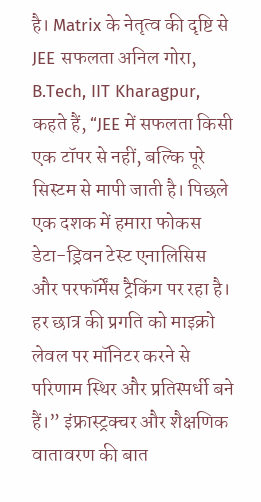है। Matrix के नेतृत्व की दृष्टि से JEE सफलता अनिल गोरा, B.Tech, IIT Kharagpur, कहते हैं, “JEE में सफलता किसी एक टॉपर से नहीं, बल्कि पूरे सिस्टम से मापी जाती है। पिछले एक दशक में हमारा फोकस डेटा-ड्रिवन टेस्ट एनालिसिस और परफॉर्मेंस ट्रैकिंग पर रहा है। हर छात्र की प्रगति को माइक्रो लेवल पर मॉनिटर करने से परिणाम स्थिर और प्रतिस्पर्धी बने हैं।” इंफ्रास्ट्रक्चर और शैक्षणिक वातावरण की बात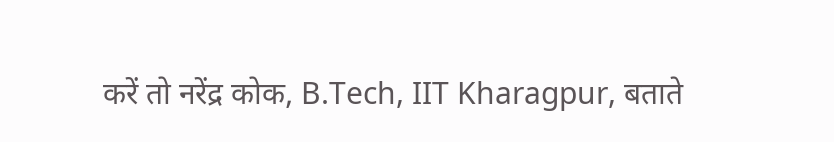करें तो नरेंद्र कोक, B.Tech, IIT Kharagpur, बताते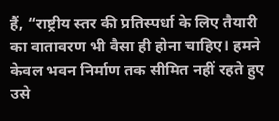हैं, “राष्ट्रीय स्तर की प्रतिस्पर्धा के लिए तैयारी का वातावरण भी वैसा ही होना चाहिए। हमने केवल भवन निर्माण तक सीमित नहीं रहते हुए उसे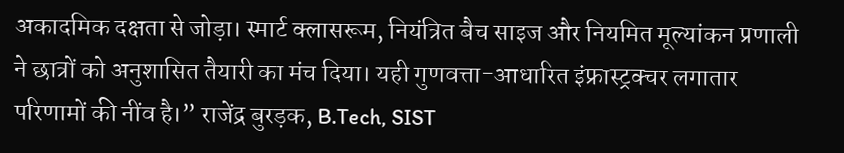अकादमिक दक्षता से जोड़ा। स्मार्ट क्लासरूम, नियंत्रित बैच साइज और नियमित मूल्यांकन प्रणाली ने छात्रों को अनुशासित तैयारी का मंच दिया। यही गुणवत्ता-आधारित इंफ्रास्ट्रक्चर लगातार परिणामों की नींव है।” राजेंद्र बुरड़क, B.Tech, SIST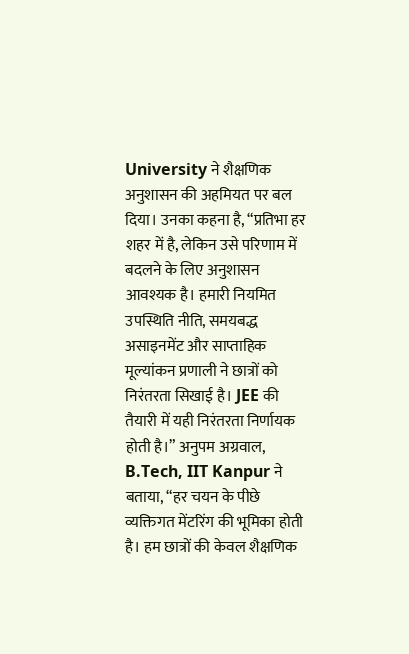University ने शैक्षणिक अनुशासन की अहमियत पर बल दिया। उनका कहना है, “प्रतिभा हर शहर में है, लेकिन उसे परिणाम में बदलने के लिए अनुशासन आवश्यक है। हमारी नियमित उपस्थिति नीति, समयबद्ध असाइनमेंट और साप्ताहिक मूल्यांकन प्रणाली ने छात्रों को निरंतरता सिखाई है। JEE की तैयारी में यही निरंतरता निर्णायक होती है।” अनुपम अग्रवाल, B.Tech, IIT Kanpur ने बताया, “हर चयन के पीछे व्यक्तिगत मेंटरिंग की भूमिका होती है। हम छात्रों की केवल शैक्षणिक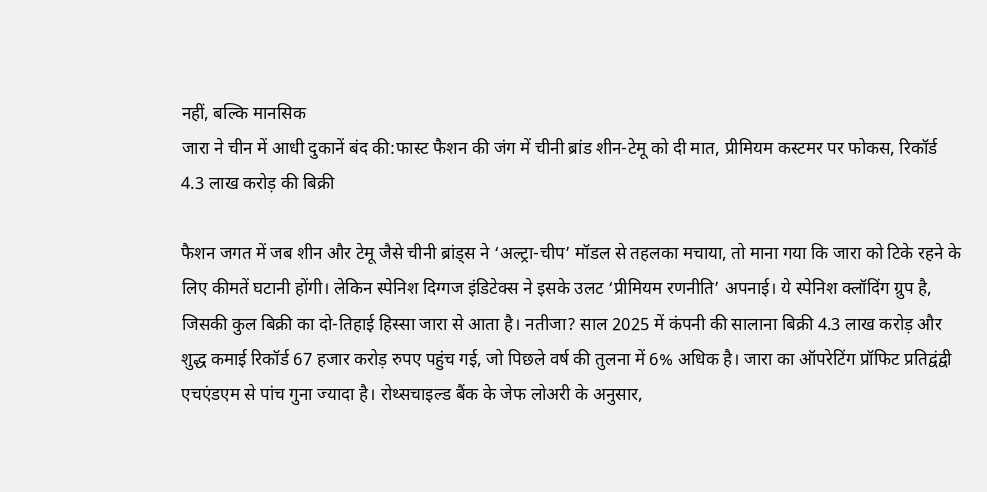नहीं, बल्कि मानसिक
जारा ने चीन में आधी दुकानें बंद की:फास्ट फैशन की जंग में चीनी ब्रांड शीन-टेमू को दी मात, प्रीमियम कस्टमर पर फोकस, रिकॉर्ड 4.3 लाख करोड़ की बिक्री

फैशन जगत में जब शीन और टेमू जैसे चीनी ब्रांड्स ने ‘अल्ट्रा-चीप’ मॉडल से तहलका मचाया, तो माना गया कि जारा को टिके रहने के लिए कीमतें घटानी होंगी। लेकिन स्पेनिश दिग्गज इंडिटेक्स ने इसके उलट ‘प्रीमियम रणनीति’ अपनाई। ये स्पेनिश क्लॉदिंग ग्रुप है, जिसकी कुल बिक्री का दो-तिहाई हिस्सा जारा से आता है। नतीजा? साल 2025 में कंपनी की सालाना बिक्री 4.3 लाख करोड़ और शुद्ध कमाई रिकॉर्ड 67 हजार करोड़ रुपए पहुंच गई, जो पिछले वर्ष की तुलना में 6% अधिक है। जारा का ऑपरेटिंग प्रॉफिट प्रतिद्वंद्वी एचएंडएम से पांच गुना ज्यादा है। रोथ्सचाइल्ड बैंक के जेफ लोअरी के अनुसार,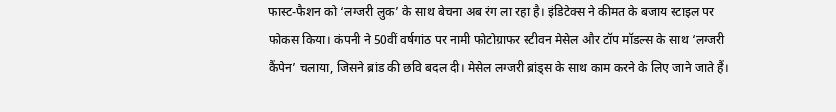फास्ट-फैशन को ‘लग्जरी लुक’ के साथ बेचना अब रंग ला रहा है। इंडिटेक्स ने कीमत के बजाय स्टाइल पर फोकस किया। कंपनी ने 50वीं वर्षगांठ पर नामी फोटोग्राफर स्टीवन मेसेल और टॉप मॉडल्स के साथ ‘लग्जरी कैंपेन’ चलाया, जिसने ब्रांड की छवि बदल दी। मेसेल लग्जरी ब्रांड्स के साथ काम करने के लिए जाने जाते हैं।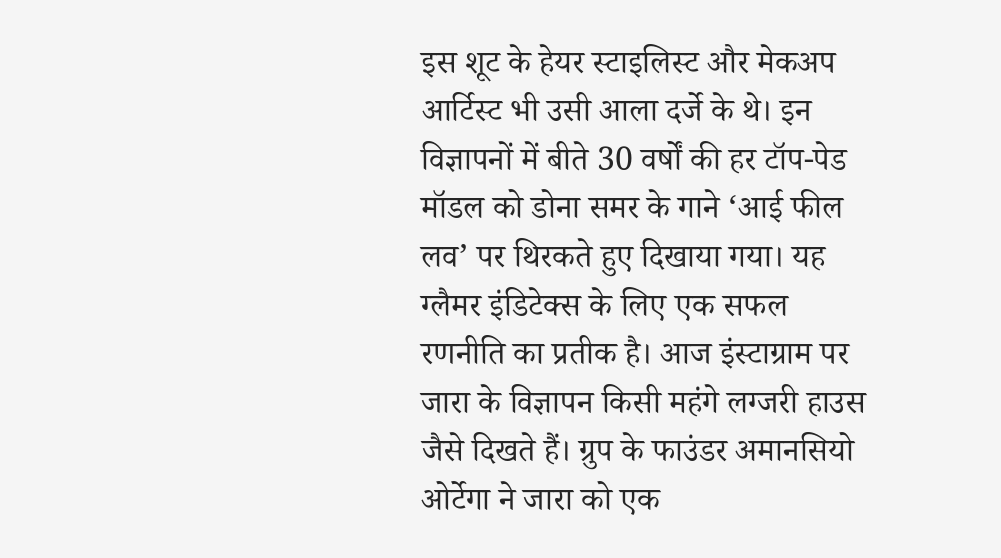इस शूट के हेयर स्टाइलिस्ट और मेकअप आर्टिस्ट भी उसी आला दर्जे के थे। इन विज्ञापनों में बीते 30 वर्षों की हर टॉप-पेड मॉडल को डोना समर के गाने ‘आई फील लव’ पर थिरकते हुए दिखाया गया। यह ग्लैमर इंडिटेक्स के लिए एक सफल रणनीति का प्रतीक है। आज इंस्टाग्राम पर जारा के विज्ञापन किसी महंगे लग्जरी हाउस जैसे दिखते हैं। ग्रुप के फाउंडर अमानसियो ओर्टेगा ने जारा को एक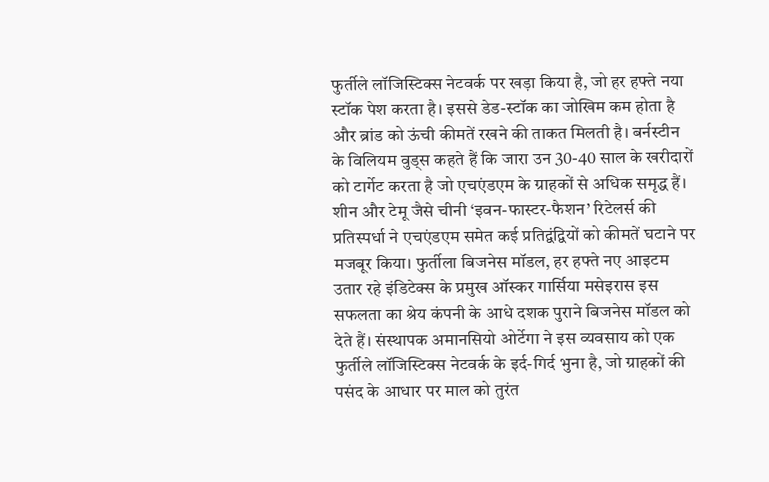फुर्तीले लॉजिस्टिक्स नेटवर्क पर खड़ा किया है, जो हर हफ्ते नया स्टॉक पेश करता है। इससे डेड-स्टॉक का जोखिम कम होता है और ब्रांड को ऊंची कीमतें रखने की ताकत मिलती है। बर्नस्टीन के विलियम वुड्स कहते हैं कि जारा उन 30-40 साल के खरीदारों को टार्गेट करता है जो एचएंडएम के ग्राहकों से अधिक समृद्ध हैं। शीन और टेमू जैसे चीनी ‘इवन-फास्टर-फैशन’ रिटेलर्स की प्रतिस्पर्धा ने एचएंडएम समेत कई प्रतिद्वंद्वियों को कीमतें घटाने पर मजबूर किया। फुर्तीला बिजनेस मॉडल, हर हफ्ते नए आइटम उतार रहे इंडिटेक्स के प्रमुख ऑस्कर गार्सिया मसेइरास इस सफलता का श्रेय कंपनी के आधे दशक पुराने बिजनेस मॉडल को देते हैं। संस्थापक अमानसियो ओर्टेगा ने इस व्यवसाय को एक फुर्तीले लॉजिस्टिक्स नेटवर्क के इर्द-गिर्द भुना है, जो ग्राहकों की पसंद के आधार पर माल को तुरंत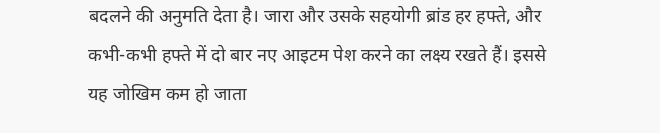बदलने की अनुमति देता है। जारा और उसके सहयोगी ब्रांड हर हफ्ते, और कभी-कभी हफ्ते में दो बार नए आइटम पेश करने का लक्ष्य रखते हैं। इससे यह जोखिम कम हो जाता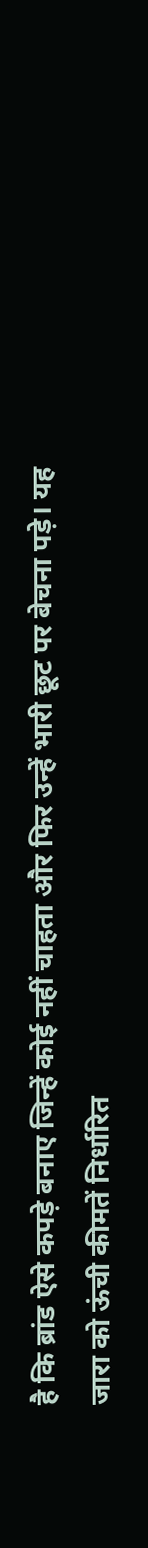है कि ब्रांड ऐसे कपड़े बनाए जिन्हें कोई नहीं चाहता और फिर उन्हें भारी छूट पर बेचना पड़े। यह जारा को ऊंची कीमतें निर्धारित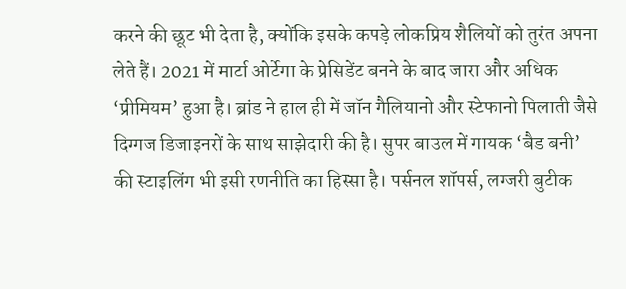करने की छूट भी देता है, क्योंकि इसके कपड़े लोकप्रिय शैलियों को तुरंत अपना लेते हैं। 2021 में मार्टा ओर्टेगा के प्रेसिडेंट बनने के बाद जारा और अधिक ‘प्रीमियम’ हुआ है। ब्रांड ने हाल ही में जॉन गैलियानो और स्टेफानो पिलाती जैसे दिग्गज डिजाइनरों के साथ साझेदारी की है। सुपर बाउल में गायक ‘बैड बनी’ की स्टाइलिंग भी इसी रणनीति का हिस्सा है। पर्सनल शॉपर्स, लग्जरी बुटीक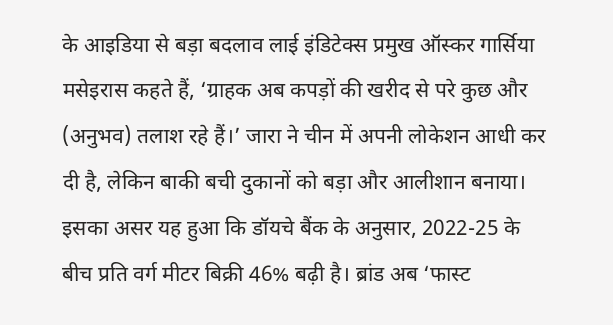के आइडिया से बड़ा बदलाव लाई इंडिटेक्स प्रमुख ऑस्कर गार्सिया मसेइरास कहते हैं, ‘ग्राहक अब कपड़ों की खरीद से परे कुछ और (अनुभव) तलाश रहे हैं।’ जारा ने चीन में अपनी लोकेशन आधी कर दी है, लेकिन बाकी बची दुकानों को बड़ा और आलीशान बनाया। इसका असर यह हुआ कि डॉयचे बैंक के अनुसार, 2022-25 के बीच प्रति वर्ग मीटर बिक्री 46% बढ़ी है। ब्रांड अब ‘फास्ट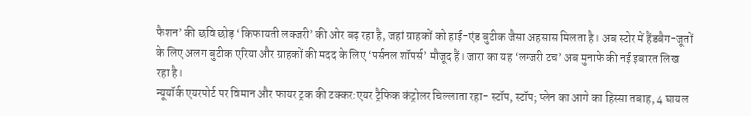फैशन’ की छवि छोड़ ‘किफायती लक्जरी’ की ओर बढ़ रहा है, जहां ग्राहकों को हाई-एंड बुटीक जैसा अहसास मिलता है। अब स्टोर में हैंडबैग-जूतों के लिए अलग बुटीक एरिया और ग्राहकों की मदद के लिए ‘पर्सनल शॉपर्स’ मौजूद हैं। जारा का यह ‘लग्जरी टच’ अब मुनाफे की नई इबारत लिख रहा है।
न्यूयॉर्क एयरपोर्ट पर विमान और फायर ट्रक की टक्कर:एयर ट्रैफिक कंट्रोलर चिल्लाता रहा- स्टॉप, स्टॉप; प्लेन का आगे का हिस्सा तबाह, 4 घायल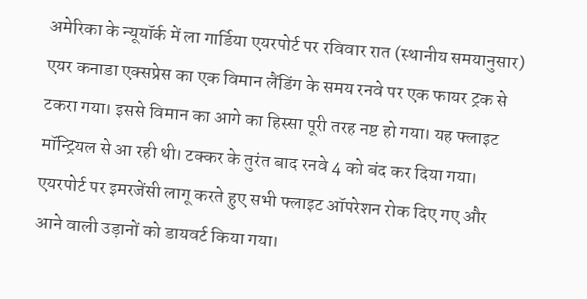अमेरिका के न्यूयॉर्क में ला गार्डिया एयरपोर्ट पर रविवार रात (स्थानीय समयानुसार) एयर कनाडा एक्सप्रेस का एक विमान लैंडिंग के समय रनवे पर एक फायर ट्रक से टकरा गया। इससे विमान का आगे का हिस्सा पूरी तरह नष्ट हो गया। यह फ्लाइट मॉन्ट्रियल से आ रही थी। टक्कर के तुरंत बाद रनवे 4 को बंद कर दिया गया। एयरपोर्ट पर इमरजेंसी लागू करते हुए सभी फ्लाइट ऑपरेशन रोक दिए गए और आने वाली उड़ानों को डायवर्ट किया गया।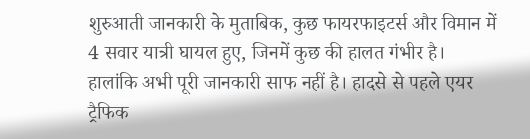शुरुआती जानकारी के मुताबिक, कुछ फायरफाइटर्स और विमान में 4 सवार यात्री घायल हुए, जिनमें कुछ की हालत गंभीर है। हालांकि अभी पूरी जानकारी साफ नहीं है। हादसे से पहले एयर ट्रैफिक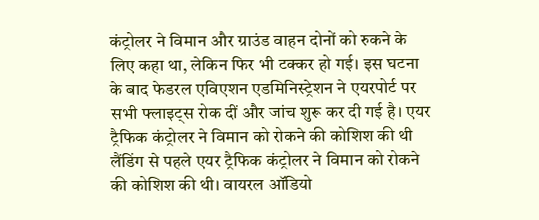कंट्रोलर ने विमान और ग्राउंड वाहन दोनों को रुकने के लिए कहा था, लेकिन फिर भी टक्कर हो गई। इस घटना के बाद फेडरल एविएशन एडमिनिस्ट्रेशन ने एयरपोर्ट पर सभी फ्लाइट्स रोक दीं और जांच शुरू कर दी गई है। एयर ट्रैफिक कंट्रोलर ने विमान को रोकने की कोशिश की थी लैंडिंग से पहले एयर ट्रैफिक कंट्रोलर ने विमान को रोकने की कोशिश की थी। वायरल ऑडियो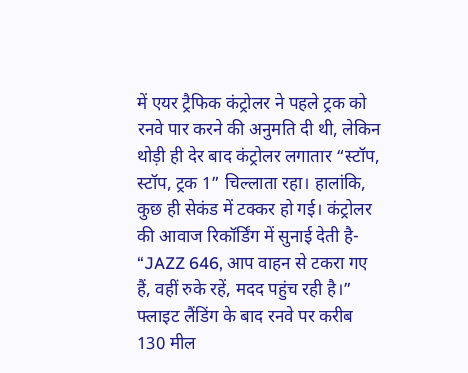में एयर ट्रैफिक कंट्रोलर ने पहले ट्रक को रनवे पार करने की अनुमति दी थी, लेकिन थोड़ी ही देर बाद कंट्रोलर लगातार “स्टॉप, स्टॉप, ट्रक 1” चिल्लाता रहा। हालांकि, कुछ ही सेकंड में टक्कर हो गई। कंट्रोलर की आवाज रिकॉर्डिंग में सुनाई देती है- “JAZZ 646, आप वाहन से टकरा गए हैं, वहीं रुके रहें, मदद पहुंच रही है।” फ्लाइट लैंडिंग के बाद रनवे पर करीब 130 मील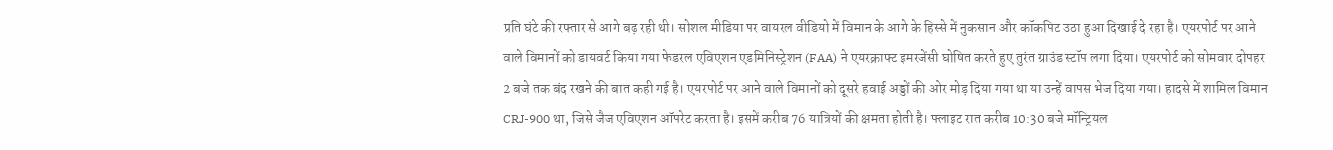प्रति घंटे की रफ्तार से आगे बढ़ रही थी। सोशल मीडिया पर वायरल वीडियो में विमान के आगे के हिस्से में नुकसान और कॉकपिट उठा हुआ दिखाई दे रहा है। एयरपोर्ट पर आने वाले विमानों को डायवर्ट किया गया फेडरल एविएशन एडमिनिस्ट्रेशन (FAA) ने एयरक्राफ्ट इमरजेंसी घोषित करते हुए तुरंत ग्राउंड स्टॉप लगा दिया। एयरपोर्ट को सोमवार दोपहर 2 बजे तक बंद रखने की बात कही गई है। एयरपोर्ट पर आने वाले विमानों को दूसरे हवाई अड्डों की ओर मोड़ दिया गया था या उन्हें वापस भेज दिया गया। हादसे में शामिल विमान CRJ-900 था, जिसे जैज एविएशन ऑपरेट करता है। इसमें करीब 76 यात्रियों की क्षमता होती है। फ्लाइट रात करीब 10:30 बजे मॉन्ट्रियल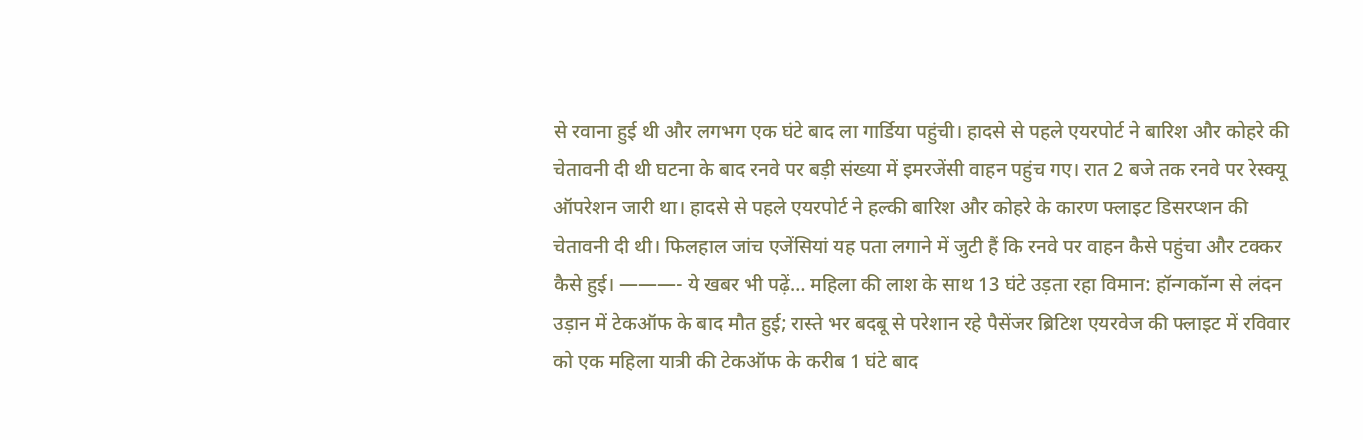से रवाना हुई थी और लगभग एक घंटे बाद ला गार्डिया पहुंची। हादसे से पहले एयरपोर्ट ने बारिश और कोहरे की चेतावनी दी थी घटना के बाद रनवे पर बड़ी संख्या में इमरजेंसी वाहन पहुंच गए। रात 2 बजे तक रनवे पर रेस्क्यू ऑपरेशन जारी था। हादसे से पहले एयरपोर्ट ने हल्की बारिश और कोहरे के कारण फ्लाइट डिसरप्शन की चेतावनी दी थी। फिलहाल जांच एजेंसियां यह पता लगाने में जुटी हैं कि रनवे पर वाहन कैसे पहुंचा और टक्कर कैसे हुई। ———- ये खबर भी पढ़ें… महिला की लाश के साथ 13 घंटे उड़ता रहा विमान: हॉन्गकॉन्ग से लंदन उड़ान में टेकऑफ के बाद मौत हुई; रास्ते भर बदबू से परेशान रहे पैसेंजर ब्रिटिश एयरवेज की फ्लाइट में रविवार को एक महिला यात्री की टेकऑफ के करीब 1 घंटे बाद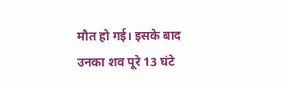मौत हो गई। इसके बाद उनका शव पूरे 13 घंटे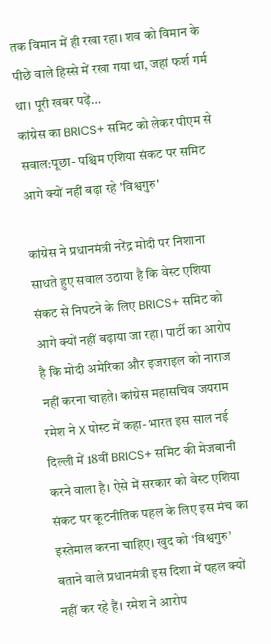तक विमान में ही रखा रहा। शव को विमान के पीछे वाले हिस्से में रखा गया था, जहां फर्श गर्म था। पूरी खबर पढ़ें…
कांग्रेस का BRICS+ समिट को लेकर पीएम से सवाल:पूछा- पश्चिम एशिया संकट पर समिट आगे क्यों नहीं बढ़ा रहे 'विश्वगुरु'

कांग्रेस ने प्रधानमंत्री नरेंद्र मोदी पर निशाना साधते हुए सवाल उठाया है कि वेस्ट एशिया संकट से निपटने के लिए BRICS+ समिट को आगे क्यों नहीं बढ़ाया जा रहा। पार्टी का आरोप है कि मोदी अमेरिका और इजराइल को नाराज नहीं करना चाहते। कांग्रेस महासचिव जयराम रमेश ने X पोस्ट में कहा- भारत इस साल नई दिल्ली में 18वीं BRICS+ समिट की मेजबानी करने वाला है। ऐसे में सरकार को वेस्ट एशिया संकट पर कूटनीतिक पहल के लिए इस मंच का इस्तेमाल करना चाहिए। खुद को ‘विश्वगुरु’ बताने वाले प्रधानमंत्री इस दिशा में पहल क्यों नहीं कर रहे हैं। रमेश ने आरोप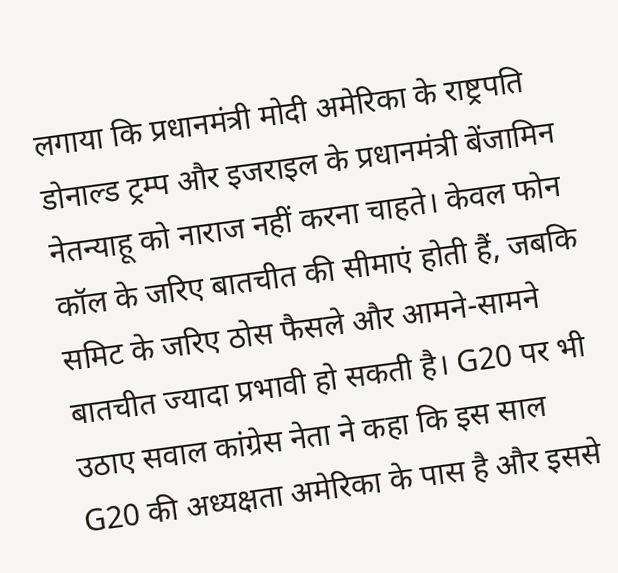लगाया कि प्रधानमंत्री मोदी अमेरिका के राष्ट्रपति डोनाल्ड ट्रम्प और इजराइल के प्रधानमंत्री बेंजामिन नेतन्याहू को नाराज नहीं करना चाहते। केवल फोन कॉल के जरिए बातचीत की सीमाएं होती हैं, जबकि समिट के जरिए ठोस फैसले और आमने-सामने बातचीत ज्यादा प्रभावी हो सकती है। G20 पर भी उठाए सवाल कांग्रेस नेता ने कहा कि इस साल G20 की अध्यक्षता अमेरिका के पास है और इससे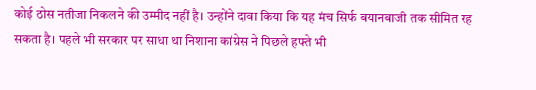कोई ठोस नतीजा निकलने की उम्मीद नहीं है। उन्होंने दावा किया कि यह मंच सिर्फ बयानबाजी तक सीमित रह सकता है। पहले भी सरकार पर साधा था निशाना कांग्रेस ने पिछले हफ्ते भी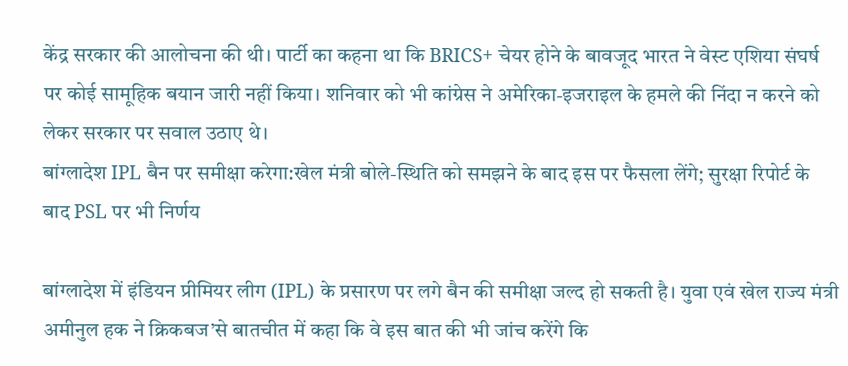केंद्र सरकार की आलोचना की थी। पार्टी का कहना था कि BRICS+ चेयर होने के बावजूद भारत ने वेस्ट एशिया संघर्ष पर कोई सामूहिक बयान जारी नहीं किया। शनिवार को भी कांग्रेस ने अमेरिका-इजराइल के हमले की निंदा न करने को लेकर सरकार पर सवाल उठाए थे।
बांग्लादेश IPL बैन पर समीक्षा करेगा:खेल मंत्री बोले-स्थिति को समझने के बाद इस पर फैसला लेंगे; सुरक्षा रिपोर्ट के बाद PSL पर भी निर्णय

बांग्लादेश में इंडियन प्रीमियर लीग (IPL) के प्रसारण पर लगे बैन की समीक्षा जल्द हो सकती है। युवा एवं खेल राज्य मंत्री अमीनुल हक ने क्रिकबज’से बातचीत में कहा कि वे इस बात की भी जांच करेंगे कि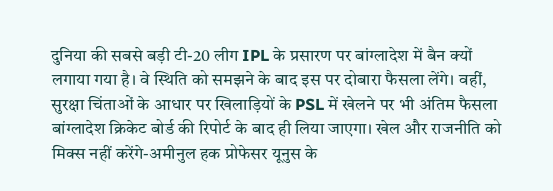दुनिया की सबसे बड़ी टी-20 लीग IPL के प्रसारण पर बांग्लादेश में बैन क्यों लगाया गया है। वे स्थिति को समझने के बाद इस पर दोबारा फैसला लेंगे। वहीं, सुरक्षा चिंताओं के आधार पर खिलाड़ियों के PSL में खेलने पर भी अंतिम फैसला बांग्लादेश क्रिकेट बोर्ड की रिपोर्ट के बाद ही लिया जाएगा। खेल और राजनीति को मिक्स नहीं करेंगे-अमीनुल हक प्रोफेसर यूनुस के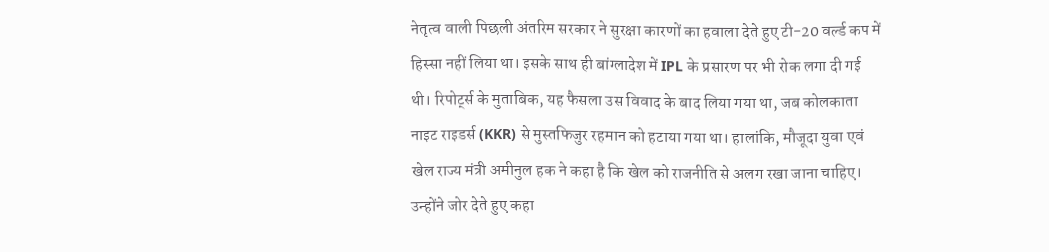नेतृत्व वाली पिछली अंतरिम सरकार ने सुरक्षा कारणों का हवाला देते हुए टी-20 वर्ल्ड कप में हिस्सा नहीं लिया था। इसके साथ ही बांग्लादेश में IPL के प्रसारण पर भी रोक लगा दी गई थी। रिपोर्ट्स के मुताबिक, यह फैसला उस विवाद के बाद लिया गया था, जब कोलकाता नाइट राइडर्स (KKR) से मुस्तफिजुर रहमान को हटाया गया था। हालांकि, मौजूदा युवा एवं खेल राज्य मंत्री अमीनुल हक ने कहा है कि खेल को राजनीति से अलग रखा जाना चाहिए। उन्होंने जोर देते हुए कहा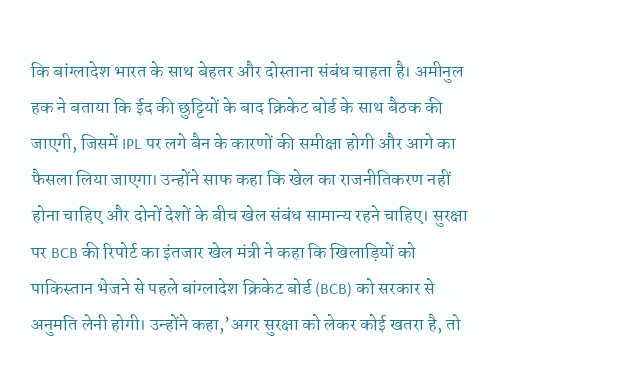कि बांग्लादेश भारत के साथ बेहतर और दोस्ताना संबंध चाहता है। अमीनुल हक ने बताया कि ईद की छुट्टियों के बाद क्रिकेट बोर्ड के साथ बैठक की जाएगी, जिसमें IPL पर लगे बैन के कारणों की समीक्षा होगी और आगे का फैसला लिया जाएगा। उन्होंने साफ कहा कि खेल का राजनीतिकरण नहीं होना चाहिए और दोनों देशों के बीच खेल संबंध सामान्य रहने चाहिए। सुरक्षा पर BCB की रिपोर्ट का इंतजार खेल मंत्री ने कहा कि खिलाड़ियों को पाकिस्तान भेजने से पहले बांग्लादेश क्रिकेट बोर्ड (BCB) को सरकार से अनुमति लेनी होगी। उन्होंने कहा,’अगर सुरक्षा को लेकर कोई खतरा है, तो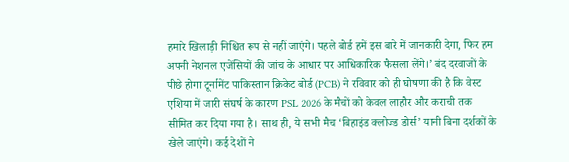हमारे खिलाड़ी निश्चित रूप से नहीं जाएंगे। पहले बोर्ड हमें इस बारे में जानकारी देगा, फिर हम अपनी नेशनल एजेंसियों की जांच के आधार पर आधिकारिक फैसला लेंगे।’ बंद दरवाजों के पीछे होगा टूर्नामेंट पाकिस्तान क्रिकेट बोर्ड (PCB) ने रविवार को ही घोषणा की है कि वेस्ट एशिया में जारी संघर्ष के कारण PSL 2026 के मैचों को केवल लाहौर और कराची तक सीमित कर दिया गया है। साथ ही, ये सभी मैच ‘बिहाइंड क्लोज्ड डोर्स’ यानी बिना दर्शकों के खेले जाएंगे। कई देशों ने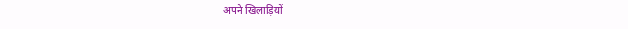अपने खिलाड़ियों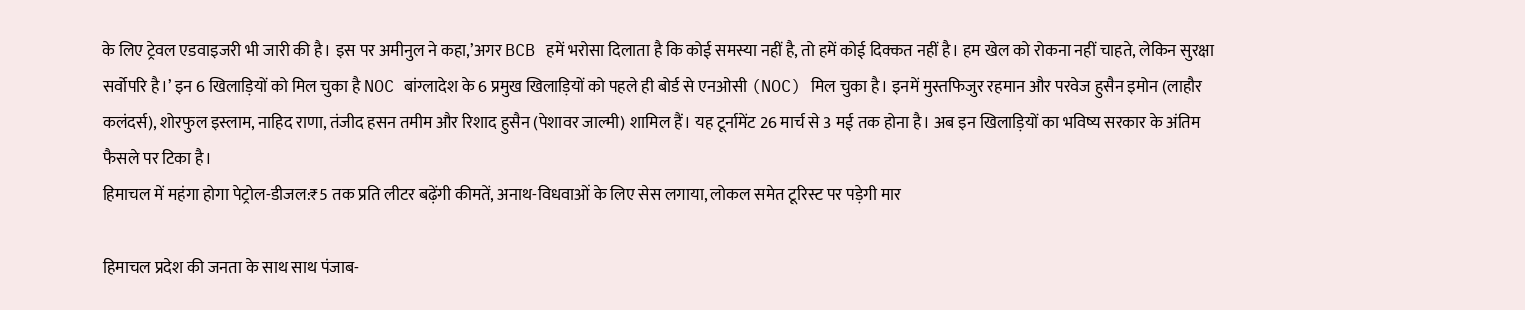के लिए ट्रेवल एडवाइजरी भी जारी की है। इस पर अमीनुल ने कहा,’अगर BCB हमें भरोसा दिलाता है कि कोई समस्या नहीं है, तो हमें कोई दिक्कत नहीं है। हम खेल को रोकना नहीं चाहते, लेकिन सुरक्षा सर्वोपरि है।’ इन 6 खिलाड़ियों को मिल चुका है NOC बांग्लादेश के 6 प्रमुख खिलाड़ियों को पहले ही बोर्ड से एनओसी (NOC) मिल चुका है। इनमें मुस्तफिजुर रहमान और परवेज हुसैन इमोन (लाहौर कलंदर्स), शोरफुल इस्लाम, नाहिद राणा, तंजीद हसन तमीम और रिशाद हुसैन (पेशावर जाल्मी) शामिल हैं। यह टूर्नामेंट 26 मार्च से 3 मई तक होना है। अब इन खिलाड़ियों का भविष्य सरकार के अंतिम फैसले पर टिका है।
हिमाचल में महंगा होगा पेट्रोल-डीजल:₹5 तक प्रति लीटर बढ़ेंगी कीमतें, अनाथ-विधवाओं के लिए सेस लगाया, लोकल समेत टूरिस्ट पर पड़ेगी मार

हिमाचल प्रदेश की जनता के साथ साथ पंजाब-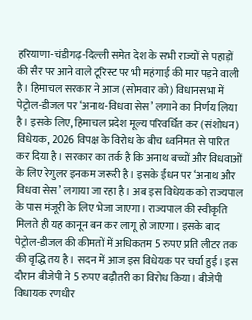हरियाणा-चंडीगढ़-दिल्ली समेत देश के सभी राज्यों से पहाड़ों की सैर पर आने वाले टूरिस्ट पर भी महंगाई की मार पड़ने वाली है। हिमाचल सरकार ने आज (सोमवार को) विधानसभा में पेट्रोल-डीजल पर ‘अनाथ-विधवा सेस’ लगाने का निर्णय लिया है। इसके लिए, हिमाचल प्रदेश मूल्य परिवर्धित कर (संशोधन) विधेयक, 2026 विपक्ष के विरोध के बीच ध्वनिमत से पारित कर दिया है। सरकार का तर्क है कि अनाथ बच्चों और विधवाओं के लिए रेगुलर इनकम जरूरी है। इसके ईंधन पर ‘अनाथ और विधवा सेस’ लगाया जा रहा है। अब इस विधेयक को राज्यपाल के पास मंजूरी के लिए भेजा जाएगा। राज्यपाल की स्वीकृति मिलते ही यह कानून बन कर लागू हो जाएगा। इसके बाद पेट्रोल-डीजल की कीमतों में अधिकतम 5 रुपए प्रति लीटर तक की वृद्धि तय है। सदन में आज इस विधेयक पर चर्चा हुई। इस दौरान बीजेपी ने 5 रुपए बढ़ौतरी का विरोध किया। बीजेपी विधायक रणधीर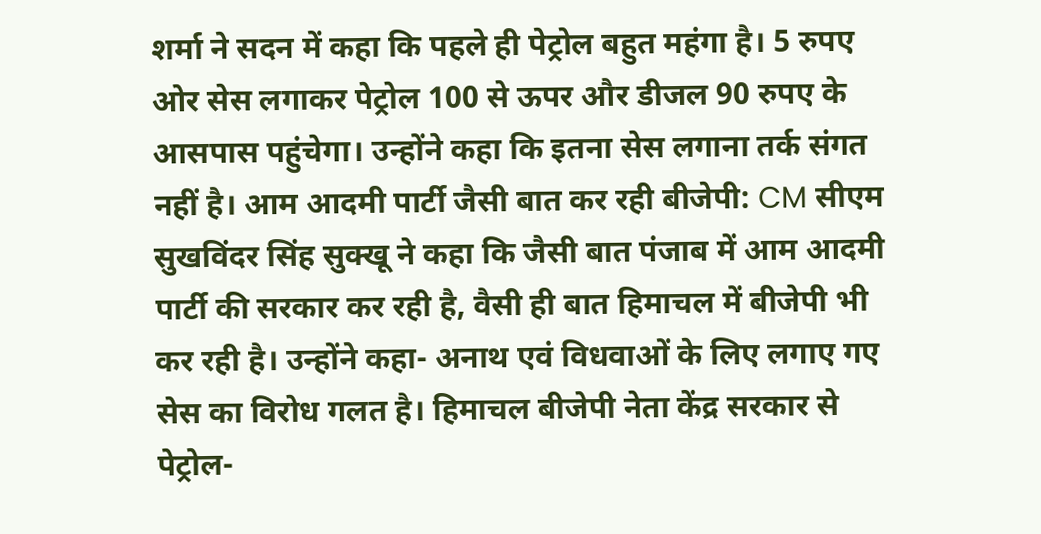शर्मा ने सदन में कहा कि पहले ही पेट्रोल बहुत महंगा है। 5 रुपए ओर सेस लगाकर पेट्रोल 100 से ऊपर और डीजल 90 रुपए के आसपास पहुंचेगा। उन्होंने कहा कि इतना सेस लगाना तर्क संगत नहीं है। आम आदमी पार्टी जैसी बात कर रही बीजेपी: CM सीएम सुखविंदर सिंह सुक्खू ने कहा कि जैसी बात पंजाब में आम आदमी पार्टी की सरकार कर रही है, वैसी ही बात हिमाचल में बीजेपी भी कर रही है। उन्होंने कहा- अनाथ एवं विधवाओं के लिए लगाए गए सेस का विरोध गलत है। हिमाचल बीजेपी नेता केंद्र सरकार से पेट्रोल-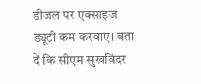डीजल पर एक्साइज ड्यूटी कम करवाए। बता दें कि सीएम सुखविंदर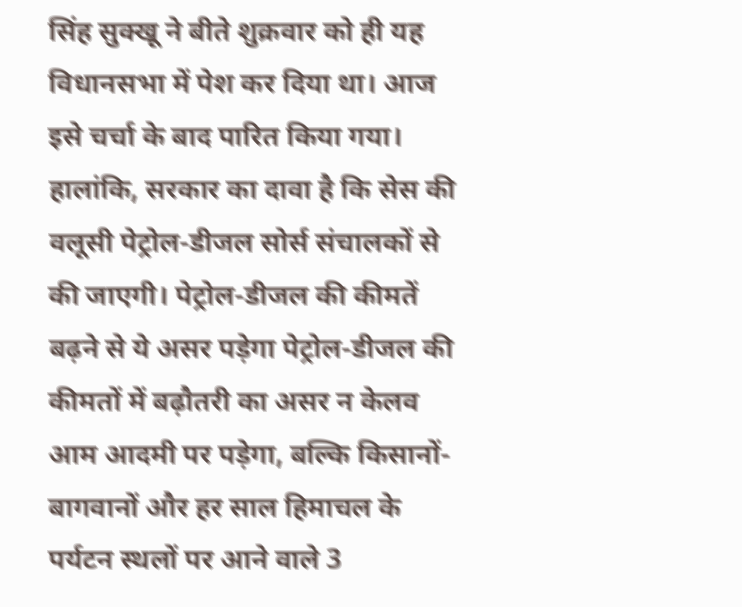सिंह सुक्खू ने बीते शुक्रवार को ही यह विधानसभा में पेश कर दिया था। आज इसे चर्चा के बाद पारित किया गया। हालांकि, सरकार का दावा है कि सेस की वलूसी पेट्रोल-डीजल सोर्स संचालकों से की जाएगी। पेट्रोल-डीजल की कीमतें बढ़ने से ये असर पड़ेगा पेट्रोल-डीजल की कीमतों में बढ़ौतरी का असर न केलव आम आदमी पर पड़ेगा, बल्कि किसानों-बागवानों और हर साल हिमाचल के पर्यटन स्थलों पर आने वाले 3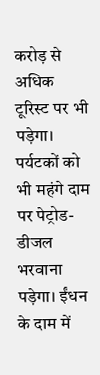करोड़ से अधिक टूरिस्ट पर भी पड़ेगा। पर्यटकों को भी महंगे दाम पर पेट्रोड-डीजल भरवाना पड़ेगा। ईंधन के दाम में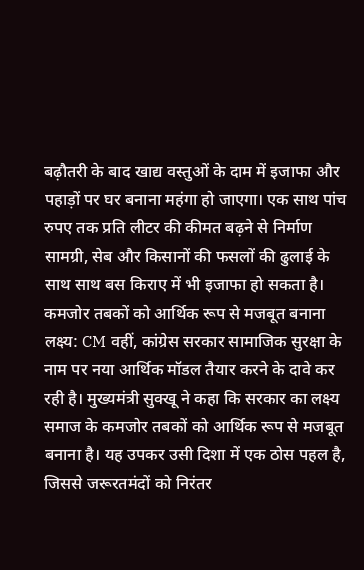बढ़ौतरी के बाद खाद्य वस्तुओं के दाम में इजाफा और पहाड़ों पर घर बनाना महंगा हो जाएगा। एक साथ पांच रुपए तक प्रति लीटर की कीमत बढ़ने से निर्माण सामग्री, सेब और किसानों की फसलों की ढुलाई के साथ साथ बस किराए में भी इजाफा हो सकता है। कमजोर तबकों को आर्थिक रूप से मजबूत बनाना लक्ष्य: CM वहीं, कांग्रेस सरकार सामाजिक सुरक्षा के नाम पर नया आर्थिक मॉडल तैयार करने के दावे कर रही है। मुख्यमंत्री सुक्खू ने कहा कि सरकार का लक्ष्य समाज के कमजोर तबकों को आर्थिक रूप से मजबूत बनाना है। यह उपकर उसी दिशा में एक ठोस पहल है, जिससे जरूरतमंदों को निरंतर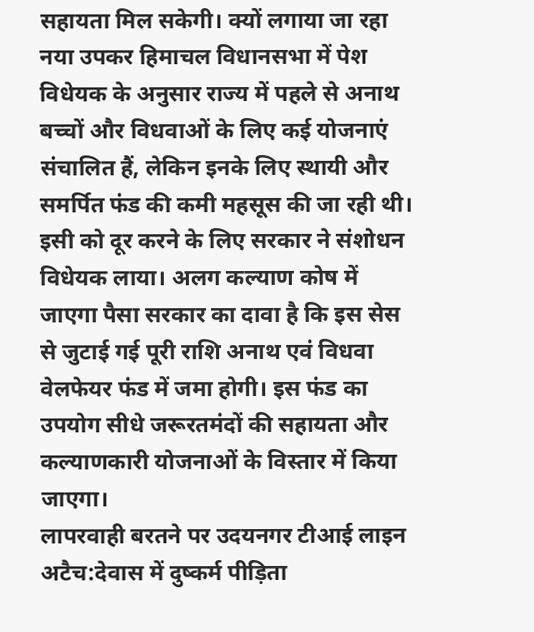सहायता मिल सकेगी। क्यों लगाया जा रहा नया उपकर हिमाचल विधानसभा में पेश विधेयक के अनुसार राज्य में पहले से अनाथ बच्चों और विधवाओं के लिए कई योजनाएं संचालित हैं, लेकिन इनके लिए स्थायी और समर्पित फंड की कमी महसूस की जा रही थी। इसी को दूर करने के लिए सरकार ने संशोधन विधेयक लाया। अलग कल्याण कोष में जाएगा पैसा सरकार का दावा है कि इस सेस से जुटाई गई पूरी राशि अनाथ एवं विधवा वेलफेयर फंड में जमा होगी। इस फंड का उपयोग सीधे जरूरतमंदों की सहायता और कल्याणकारी योजनाओं के विस्तार में किया जाएगा।
लापरवाही बरतने पर उदयनगर टीआई लाइन अटैच:देवास में दुष्कर्म पीड़िता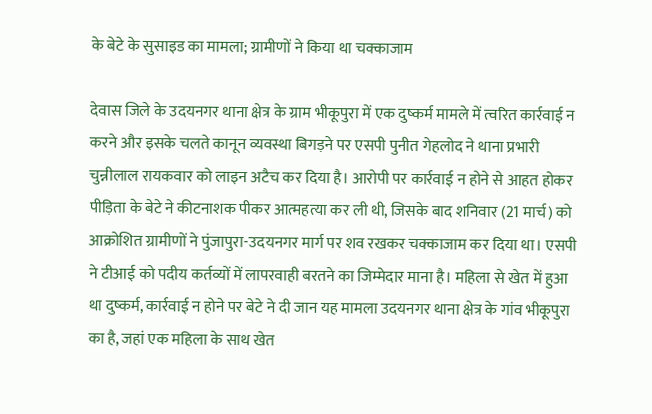के बेटे के सुसाइड का मामला; ग्रामीणों ने किया था चक्काजाम

देवास जिले के उदयनगर थाना क्षेत्र के ग्राम भीकूपुरा में एक दुष्कर्म मामले में त्वरित कार्रवाई न करने और इसके चलते कानून व्यवस्था बिगड़ने पर एसपी पुनीत गेहलोद ने थाना प्रभारी चुन्नीलाल रायकवार को लाइन अटैच कर दिया है। आरोपी पर कार्रवाई न होने से आहत होकर पीड़िता के बेटे ने कीटनाशक पीकर आत्महत्या कर ली थी, जिसके बाद शनिवार (21 मार्च) को आक्रोशित ग्रामीणों ने पुंजापुरा-उदयनगर मार्ग पर शव रखकर चक्काजाम कर दिया था। एसपी ने टीआई को पदीय कर्तव्यों में लापरवाही बरतने का जिम्मेदार माना है। महिला से खेत में हुआ था दुष्कर्म, कार्रवाई न होने पर बेटे ने दी जान यह मामला उदयनगर थाना क्षेत्र के गांव भीकूपुरा का है, जहां एक महिला के साथ खेत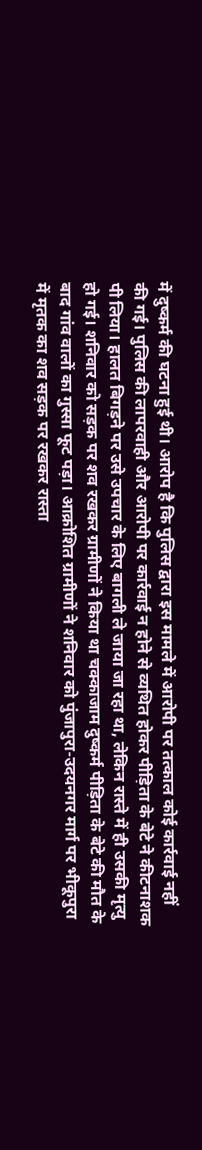में दुष्कर्म की घटना हुई थी। आरोप है कि पुलिस द्वारा इस मामले में आरोपी पर तत्काल कोई कार्रवाई नहीं की गई। पुलिस की लापरवाही और आरोपी पर कार्रवाई न होने से व्यथित होकर पीड़िता के बेटे ने कीटनाशक पी लिया। हालत बिगड़ने पर उसे उपचार के लिए बागली ले जाया जा रहा था, लेकिन रास्ते में ही उसकी मृत्यु हो गई। शनिवार को सड़क पर शव रखकर ग्रामीणों ने किया था चक्काजाम दुष्कर्म पीड़िता के बेटे की मौत के बाद गांव वालों का गुस्सा फूट पड़ा। आक्रोशित ग्रामीणों ने शनिवार को पुंजापुरा-उदयनगर मार्ग पर भीकूपुरा में मृतक का शव सड़क पर रखकर रास्ता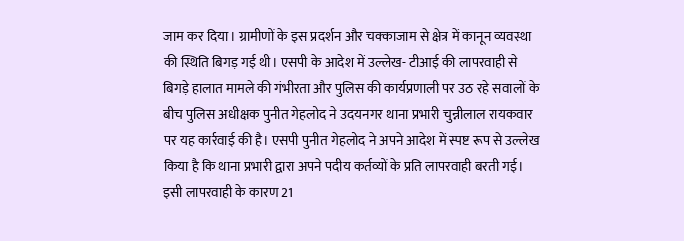जाम कर दिया। ग्रामीणों के इस प्रदर्शन और चक्काजाम से क्षेत्र में कानून व्यवस्था की स्थिति बिगड़ गई थी। एसपी के आदेश में उल्लेख- टीआई की लापरवाही से बिगड़े हालात मामले की गंभीरता और पुलिस की कार्यप्रणाली पर उठ रहे सवालों के बीच पुलिस अधीक्षक पुनीत गेहलोद ने उदयनगर थाना प्रभारी चुन्नीलाल रायकवार पर यह कार्रवाई की है। एसपी पुनीत गेहलोद ने अपने आदेश में स्पष्ट रूप से उल्लेख किया है कि थाना प्रभारी द्वारा अपने पदीय कर्तव्यों के प्रति लापरवाही बरती गई। इसी लापरवाही के कारण 21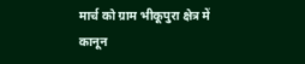मार्च को ग्राम भीकूपुरा क्षेत्र में कानून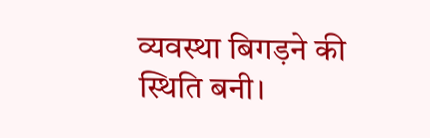व्यवस्था बिगड़ने की स्थिति बनी।